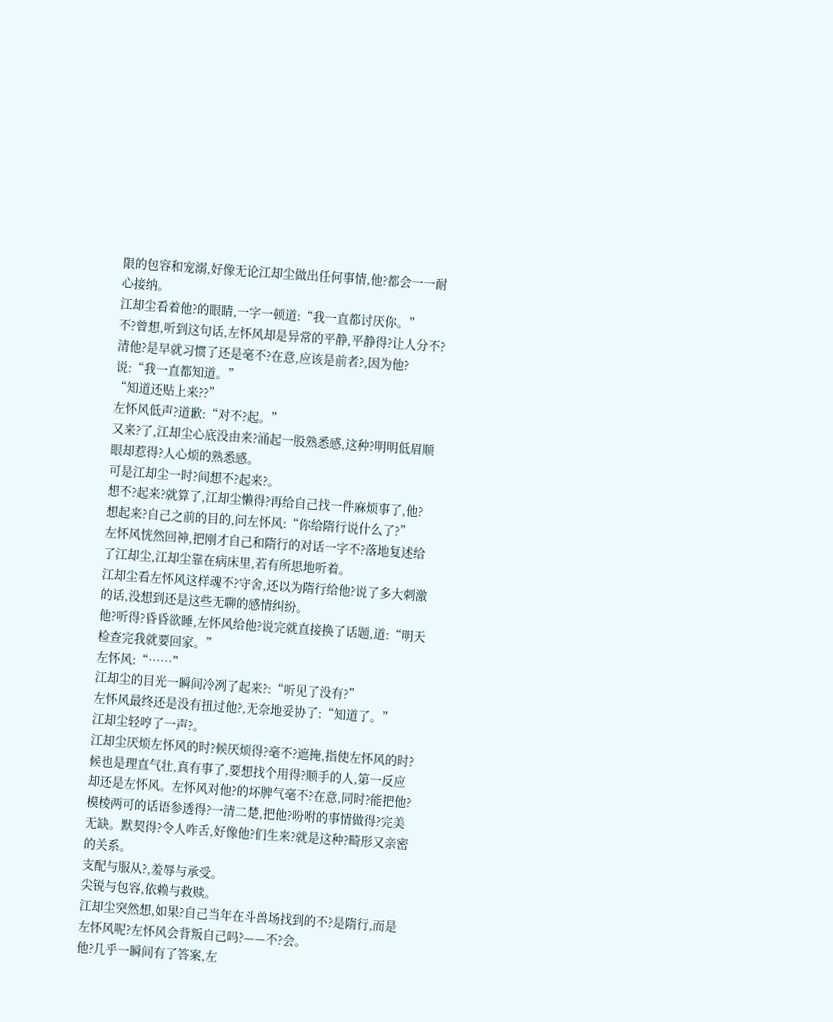限的包容和宠溺,好像无论江却尘做出任何事情,他?都会一一耐心接纳。
江却尘看着他?的眼睛,一字一顿道:“我一直都讨厌你。”
不?曾想,听到这句话,左怀风却是异常的平静,平静得?让人分不?清他?是早就习惯了还是毫不?在意,应该是前者?,因为他?说:“我一直都知道。”
“知道还贴上来??”
左怀风低声?道歉:“对不?起。”
又来?了,江却尘心底没由来?涌起一股熟悉感,这种?明明低眉顺眼却惹得?人心烦的熟悉感。
可是江却尘一时?间想不?起来?。
想不?起来?就算了,江却尘懒得?再给自己找一件麻烦事了,他?想起来?自己之前的目的,问左怀风:“你给隋行说什么了?”
左怀风恍然回神,把刚才自己和隋行的对话一字不?落地复述给了江却尘,江却尘靠在病床里,若有所思地听着。
江却尘看左怀风这样魂不?守舍,还以为隋行给他?说了多大刺激的话,没想到还是这些无聊的感情纠纷。
他?听得?昏昏欲睡,左怀风给他?说完就直接换了话题,道:“明天检查完我就要回家。”
左怀风:“……”
江却尘的目光一瞬间冷冽了起来?:“听见了没有?”
左怀风最终还是没有扭过他?,无奈地妥协了:“知道了。”
江却尘轻哼了一声?。
江却尘厌烦左怀风的时?候厌烦得?毫不?遮掩,指使左怀风的时?候也是理直气壮,真有事了,要想找个用得?顺手的人,第一反应却还是左怀风。左怀风对他?的坏脾气毫不?在意,同时?能把他?模棱两可的话语参透得?一清二楚,把他?吩咐的事情做得?完美无缺。默契得?令人咋舌,好像他?们生来?就是这种?畸形又亲密的关系。
支配与服从?,羞辱与承受。
尖锐与包容,依赖与救赎。
江却尘突然想,如果?自己当年在斗兽场找到的不?是隋行,而是左怀风呢?左怀风会背叛自己吗?——不?会。
他?几乎一瞬间有了答案,左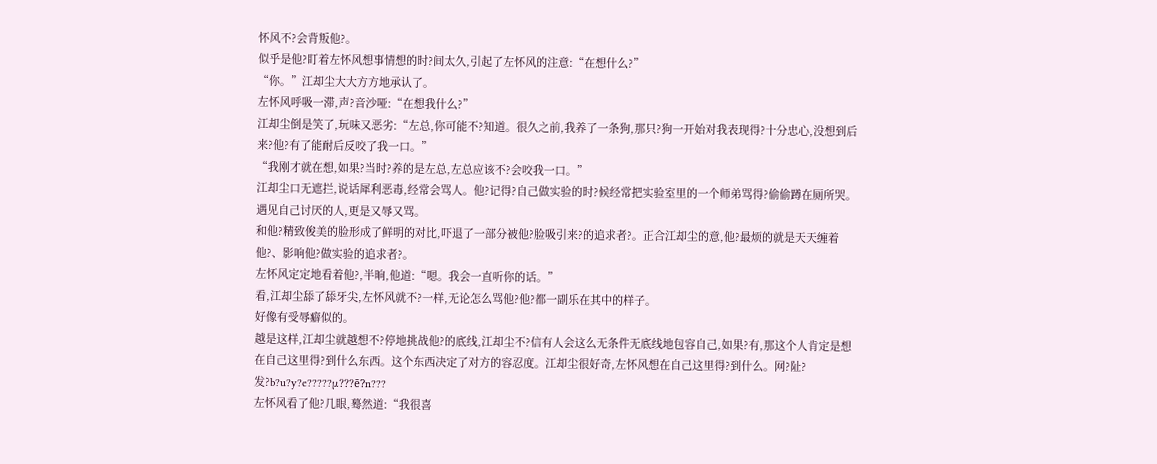怀风不?会背叛他?。
似乎是他?盯着左怀风想事情想的时?间太久,引起了左怀风的注意:“在想什么?”
“你。”江却尘大大方方地承认了。
左怀风呼吸一滞,声?音沙哑:“在想我什么?”
江却尘倒是笑了,玩味又恶劣:“左总,你可能不?知道。很久之前,我养了一条狗,那只?狗一开始对我表现得?十分忠心,没想到后来?他?有了能耐后反咬了我一口。”
“我刚才就在想,如果?当时?养的是左总,左总应该不?会咬我一口。”
江却尘口无遮拦,说话犀利恶毒,经常会骂人。他?记得?自己做实验的时?候经常把实验室里的一个师弟骂得?偷偷蹲在厕所哭。
遇见自己讨厌的人,更是又辱又骂。
和他?精致俊美的脸形成了鲜明的对比,吓退了一部分被他?脸吸引来?的追求者?。正合江却尘的意,他?最烦的就是天天缠着他?、影响他?做实验的追求者?。
左怀风定定地看着他?,半晌,他道:“嗯。我会一直听你的话。”
看,江却尘舔了舔牙尖,左怀风就不?一样,无论怎么骂他?他?都一副乐在其中的样子。
好像有受辱癖似的。
越是这样,江却尘就越想不?停地挑战他?的底线,江却尘不?信有人会这么无条件无底线地包容自己,如果?有,那这个人肯定是想在自己这里得?到什么东西。这个东西决定了对方的容忍度。江却尘很好奇,左怀风想在自己这里得?到什么。网?阯?发?b?u?y?e?????μ???ē?n???
左怀风看了他?几眼,蓦然道:“我很喜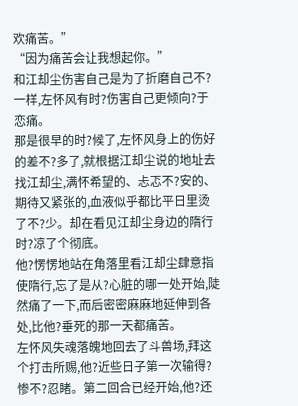欢痛苦。”
“因为痛苦会让我想起你。”
和江却尘伤害自己是为了折磨自己不?一样,左怀风有时?伤害自己更倾向?于恋痛。
那是很早的时?候了,左怀风身上的伤好的差不?多了,就根据江却尘说的地址去找江却尘,满怀希望的、忐忑不?安的、期待又紧张的,血液似乎都比平日里烫了不?少。却在看见江却尘身边的隋行时?凉了个彻底。
他?愣愣地站在角落里看江却尘肆意指使隋行,忘了是从?心脏的哪一处开始,陡然痛了一下,而后密密麻麻地延伸到各处,比他?垂死的那一天都痛苦。
左怀风失魂落魄地回去了斗兽场,拜这个打击所赐,他?近些日子第一次输得?惨不?忍睹。第二回合已经开始,他?还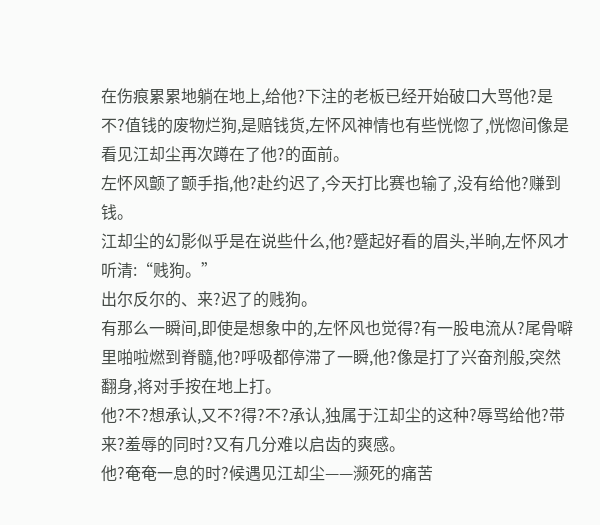在伤痕累累地躺在地上,给他?下注的老板已经开始破口大骂他?是不?值钱的废物烂狗,是赔钱货,左怀风神情也有些恍惚了,恍惚间像是看见江却尘再次蹲在了他?的面前。
左怀风颤了颤手指,他?赴约迟了,今天打比赛也输了,没有给他?赚到钱。
江却尘的幻影似乎是在说些什么,他?蹙起好看的眉头,半晌,左怀风才听清:“贱狗。”
出尔反尔的、来?迟了的贱狗。
有那么一瞬间,即使是想象中的,左怀风也觉得?有一股电流从?尾骨噼里啪啦燃到脊髓,他?呼吸都停滞了一瞬,他?像是打了兴奋剂般,突然翻身,将对手按在地上打。
他?不?想承认,又不?得?不?承认,独属于江却尘的这种?辱骂给他?带来?羞辱的同时?又有几分难以启齿的爽感。
他?奄奄一息的时?候遇见江却尘——濒死的痛苦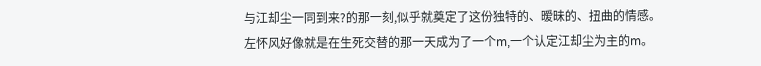与江却尘一同到来?的那一刻,似乎就奠定了这份独特的、暧昧的、扭曲的情感。
左怀风好像就是在生死交替的那一天成为了一个m,一个认定江却尘为主的m。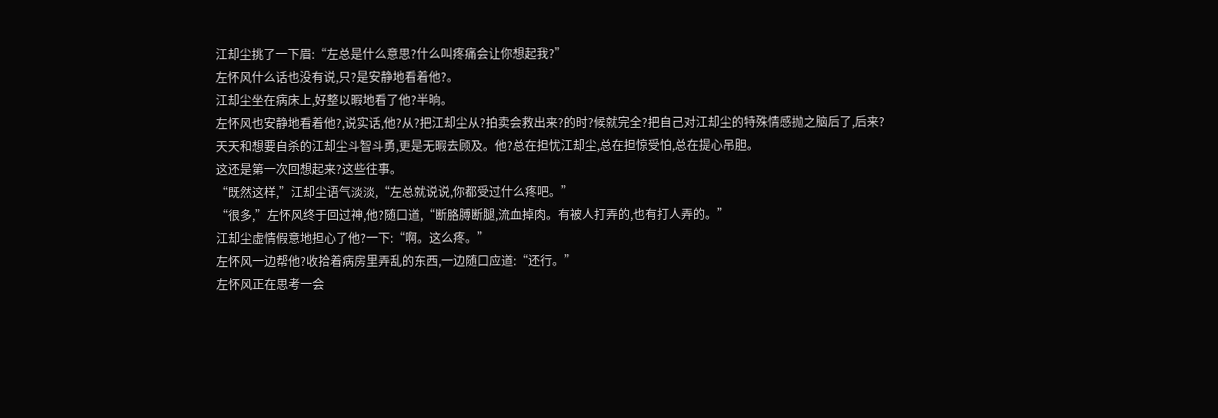江却尘挑了一下眉:“左总是什么意思?什么叫疼痛会让你想起我?”
左怀风什么话也没有说,只?是安静地看着他?。
江却尘坐在病床上,好整以暇地看了他?半晌。
左怀风也安静地看着他?,说实话,他?从?把江却尘从?拍卖会救出来?的时?候就完全?把自己对江却尘的特殊情感抛之脑后了,后来?天天和想要自杀的江却尘斗智斗勇,更是无暇去顾及。他?总在担忧江却尘,总在担惊受怕,总在提心吊胆。
这还是第一次回想起来?这些往事。
“既然这样,”江却尘语气淡淡,“左总就说说,你都受过什么疼吧。”
“很多,”左怀风终于回过神,他?随口道,“断胳膊断腿,流血掉肉。有被人打弄的,也有打人弄的。”
江却尘虚情假意地担心了他?一下:“啊。这么疼。”
左怀风一边帮他?收拾着病房里弄乱的东西,一边随口应道:“还行。”
左怀风正在思考一会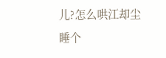儿?怎么哄江却尘睡个